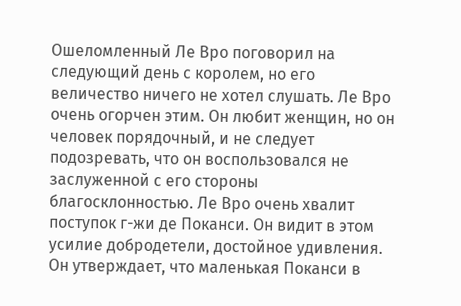Ошеломленный Ле Вро поговорил на следующий день с королем, но его величество ничего не хотел слушать. Ле Вро очень огорчен этим. Он любит женщин, но он человек порядочный, и не следует подозревать, что он воспользовался не заслуженной с его стороны благосклонностью. Ле Вро очень хвалит поступок г-жи де Поканси. Он видит в этом усилие добродетели, достойное удивления. Он утверждает, что маленькая Поканси в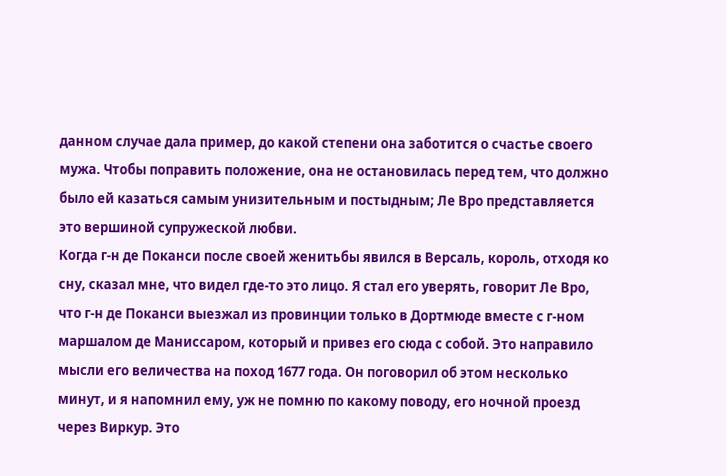данном случае дала пример, до какой степени она заботится о счастье своего мужа. Чтобы поправить положение, она не остановилась перед тем, что должно было ей казаться самым унизительным и постыдным; Ле Вро представляется это вершиной супружеской любви.
Когда г-н де Поканси после своей женитьбы явился в Версаль, король, отходя ко сну, сказал мне, что видел где-то это лицо. Я стал его уверять, говорит Ле Вро, что г-н де Поканси выезжал из провинции только в Дортмюде вместе с г-ном маршалом де Маниссаром, который и привез его сюда с собой. Это направило мысли его величества на поход 1677 года. Он поговорил об этом несколько минут, и я напомнил ему, уж не помню по какому поводу, его ночной проезд через Виркур. Это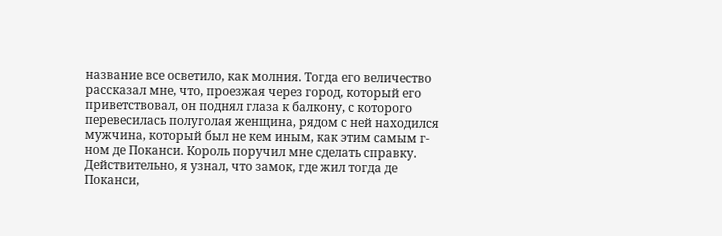название все осветило, как молния. Тогда его величество рассказал мне, что, проезжая через город, который его приветствовал, он поднял глаза к балкону, с которого перевесилась полуголая женщина, рядом с ней находился мужчина, который был не кем иным, как этим самым г-ном де Поканси. Король поручил мне сделать справку. Действительно, я узнал, что замок, где жил тогда де Поканси,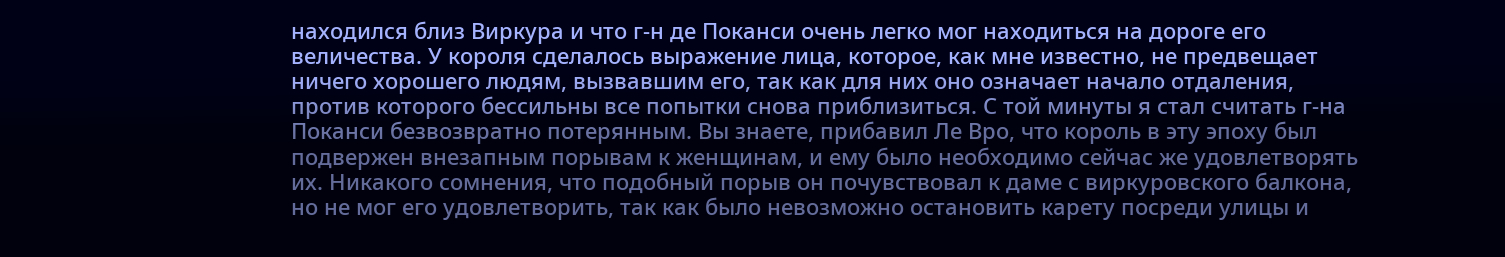находился близ Виркура и что г-н де Поканси очень легко мог находиться на дороге его величества. У короля сделалось выражение лица, которое, как мне известно, не предвещает ничего хорошего людям, вызвавшим его, так как для них оно означает начало отдаления, против которого бессильны все попытки снова приблизиться. С той минуты я стал считать г-на Поканси безвозвратно потерянным. Вы знаете, прибавил Ле Вро, что король в эту эпоху был подвержен внезапным порывам к женщинам, и ему было необходимо сейчас же удовлетворять их. Никакого сомнения, что подобный порыв он почувствовал к даме с виркуровского балкона, но не мог его удовлетворить, так как было невозможно остановить карету посреди улицы и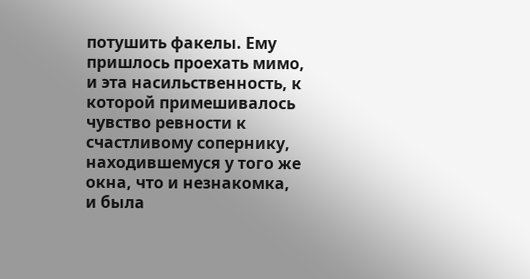потушить факелы. Ему пришлось проехать мимо, и эта насильственность, к которой примешивалось чувство ревности к счастливому сопернику, находившемуся у того же окна, что и незнакомка, и была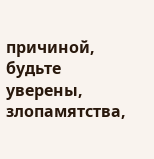причиной, будьте уверены, злопамятства,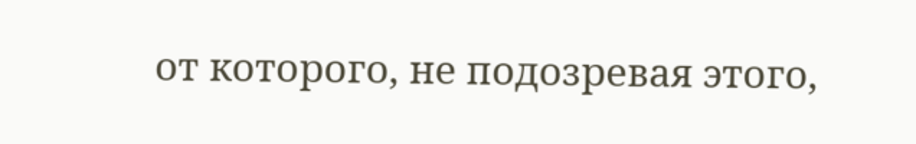от которого, не подозревая этого,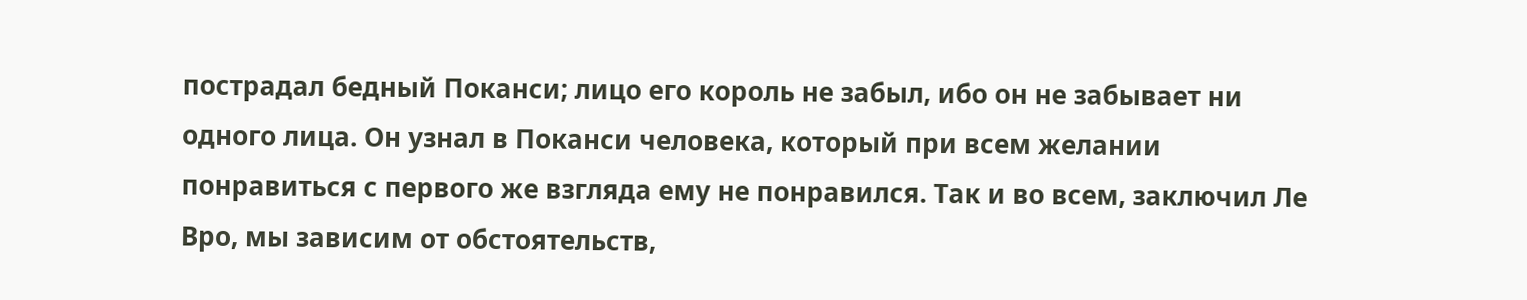пострадал бедный Поканси; лицо его король не забыл, ибо он не забывает ни одного лица. Он узнал в Поканси человека, который при всем желании понравиться с первого же взгляда ему не понравился. Так и во всем, заключил Ле Вро, мы зависим от обстоятельств,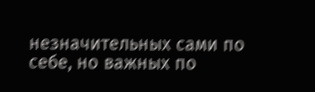незначительных сами по себе, но важных по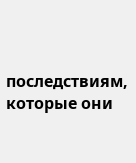последствиям, которые они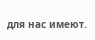для нас имеют.